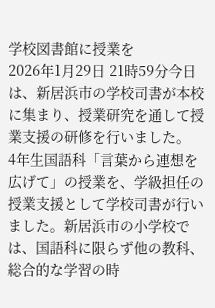学校図書館に授業を
2026年1月29日 21時59分今日は、新居浜市の学校司書が本校に集まり、授業研究を通して授業支援の研修を行いました。
4年生国語科「言葉から連想を広げて」の授業を、学級担任の授業支援として学校司書が行いました。新居浜市の小学校では、国語科に限らず他の教科、総合的な学習の時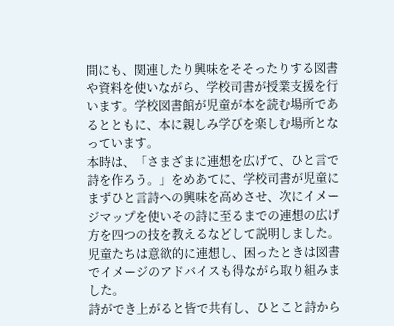間にも、関連したり興味をそそったりする図書や資料を使いながら、学校司書が授業支援を行います。学校図書館が児童が本を読む場所であるとともに、本に親しみ学びを楽しむ場所となっています。
本時は、「さまざまに連想を広げて、ひと言で詩を作ろう。」をめあてに、学校司書が児童にまずひと言詩への興味を高めさせ、次にイメージマップを使いその詩に至るまでの連想の広げ方を四つの技を教えるなどして説明しました。児童たちは意欲的に連想し、困ったときは図書でイメージのアドバイスも得ながら取り組みました。
詩ができ上がると皆で共有し、ひとこと詩から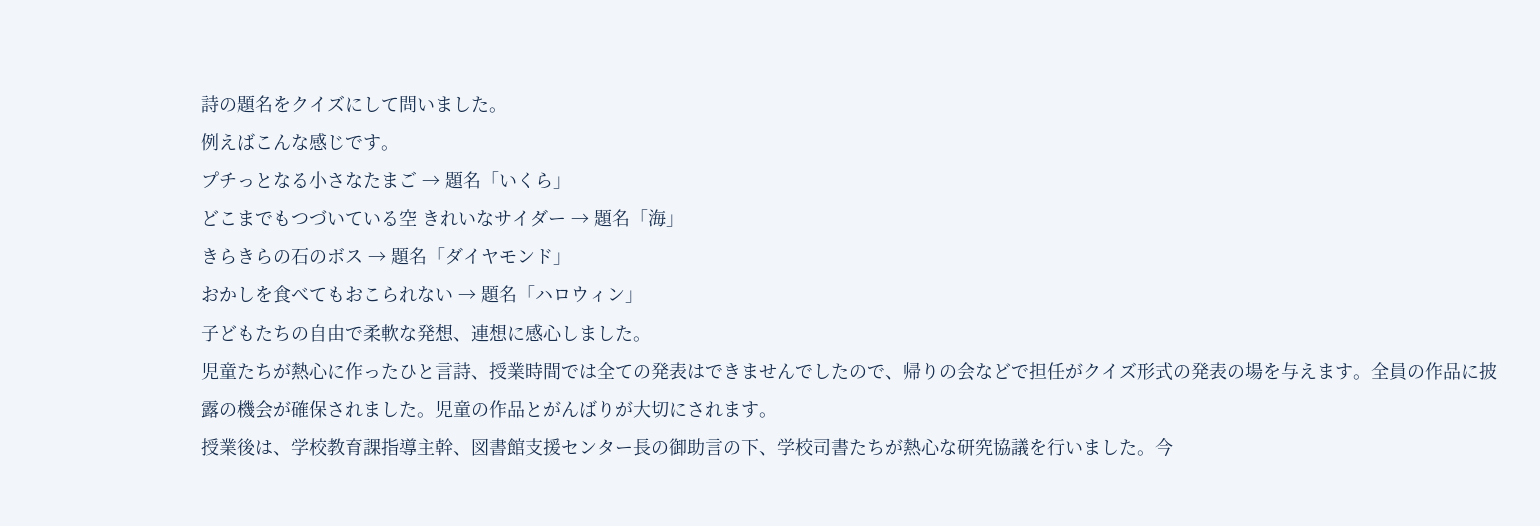詩の題名をクイズにして問いました。
例えばこんな感じです。
プチっとなる小さなたまご → 題名「いくら」
どこまでもつづいている空 きれいなサイダー → 題名「海」
きらきらの石のボス → 題名「ダイヤモンド」
おかしを食べてもおこられない → 題名「ハロウィン」
子どもたちの自由で柔軟な発想、連想に感心しました。
児童たちが熱心に作ったひと言詩、授業時間では全ての発表はできませんでしたので、帰りの会などで担任がクイズ形式の発表の場を与えます。全員の作品に披露の機会が確保されました。児童の作品とがんばりが大切にされます。
授業後は、学校教育課指導主幹、図書館支援センター長の御助言の下、学校司書たちが熱心な研究協議を行いました。今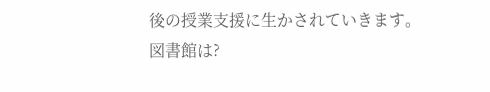後の授業支援に生かされていきます。
図書館は?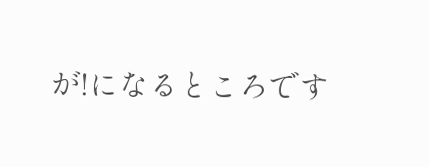が!になるところです